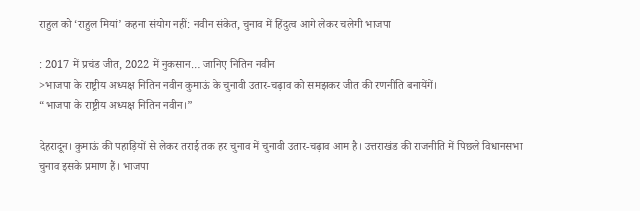राहुल को ‘राहुल मियां’ कहना संयोग नहीं: नवीन संकेत, चुनाव में हिंदुत्व आगे लेकर चलेगी भाजपा

: 2017 में प्रचंड जीत, 2022 में नुकसान… जानिए नितिन नवीन
>भाजपा के राष्ट्रीय अध्यक्ष नितिन नवीन कुमाऊं के चुनावी उतार-चढ़ाव को समझकर जीत की रणनीति बनायेंगें।
“भाजपा के राष्ट्रीय अध्यक्ष नितिन नवीन।”

देहरादून। कुमाऊं की पहाड़ियों से लेकर तराई तक हर चुनाव में चुनावी उतार-चढ़ाव आम है। उत्तराखंड की राजनीति में पिछले विधानसभा चुनाव इसके प्रमाण हैं। भाजपा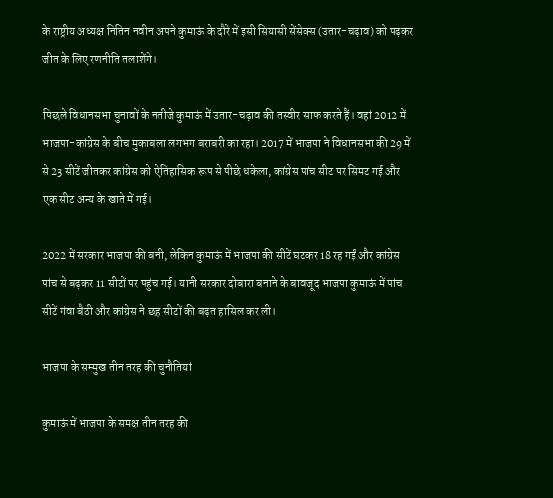के राष्ट्रीय अध्यक्ष नितिन नवीन अपने कुमाऊं के दौरे में इसी सियासी सेंसेक्स (उतार-चढ़ाव) को पढ़कर जीत के लिए रणनीति तलाशेंगे।

पिछले विधानसभा चुनावों के नतीजे कुमाऊं में उतार-चढ़ाव की तस्वीर साफ करते हैं। वहां 2012 में भाजपा-कांग्रेस के बीच मुकाबला लगभग बराबरी का रहा। 2017 में भाजपा ने विधानसभा की 29 में से 23 सीटें जीतकर कांग्रेस को ऐतिहासिक रूप से पीछे धकेला, कांग्रेस पांच सीट पर सिमट गई और एक सीट अन्य के खाते में गई।

2022 में सरकार भाजपा की बनी, लेकिन कुमाऊं में भाजपा की सीटें घटकर 18 रह गईं और कांग्रेस पांच से बढ़कर 11 सीटों पर पहुंच गई। यानी सरकार दोबारा बनाने के बावजूद भाजपा कुमाऊं में पांच सीटें गंवा बैठी और कांग्रेस ने छह सीटों की बढ़त हासिल कर ली।

भाजपा के सम्मुख तीन तरह की चुनौतियां

कुमाऊं में भाजपा के समक्ष तीन तरह की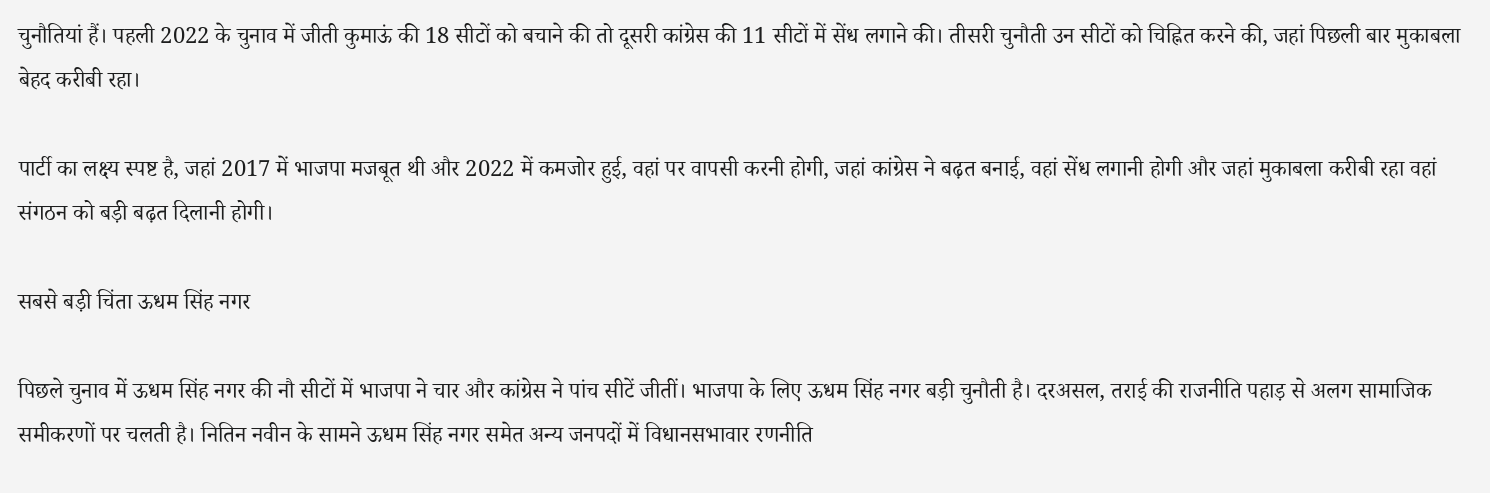चुनौतियां हैं। पहली 2022 के चुनाव में जीती कुमाऊं की 18 सीटों को बचाने की तो दूसरी कांग्रेस की 11 सीटों में सेंध लगाने की। तीसरी चुनौती उन सीटों को चिह्नित करने की, जहां पिछली बार मुकाबला बेहद करीबी रहा।

पार्टी का लक्ष्य स्पष्ट है, जहां 2017 में भाजपा मजबूत थी और 2022 में कमजोर हुई, वहां पर वापसी करनी होगी, जहां कांग्रेस ने बढ़त बनाई, वहां सेंध लगानी होगी और जहां मुकाबला करीबी रहा वहां संगठन को बड़ी बढ़त दिलानी होगी।

सबसे बड़ी चिंता ऊधम सिंह नगर

पिछले चुनाव में ऊधम सिंह नगर की नौ सीटों में भाजपा ने चार और कांग्रेस ने पांच सीटें जीतीं। भाजपा के लिए ऊधम सिंह नगर बड़ी चुनौती है। दरअसल, तराई की राजनीति पहाड़ से अलग सामाजिक समीकरणों पर चलती है। नितिन नवीन के सामने ऊधम सिंह नगर समेत अन्य जनपदों में विधानसभावार रणनीति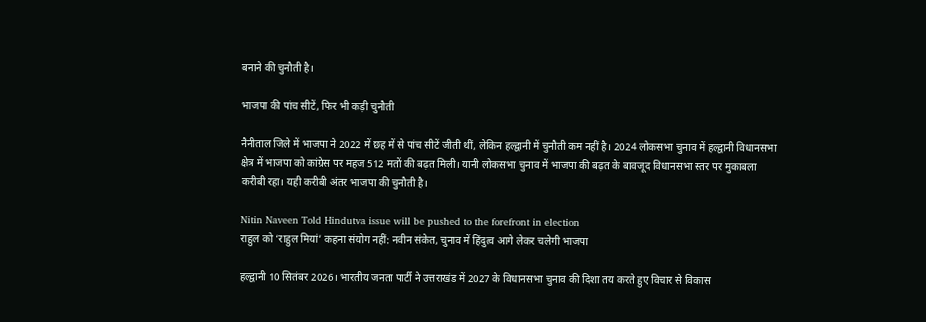बनाने की चुनौती है।

भाजपा की पांच सीटें, फिर भी कड़ी चुनौती

नैनीताल जिले में भाजपा ने 2022 में छह में से पांच सीटें जीती थीं, लेकिन हल्द्वानी में चुनौती कम नहीं है। 2024 लोकसभा चुनाव में हल्द्वानी विधानसभा क्षेत्र में भाजपा को कांग्रेस पर महज 512 मतों की बढ़त मिली। यानी लोकसभा चुनाव में भाजपा की बढ़त के बावजूद विधानसभा स्तर पर मुकाबला करीबी रहा। यही करीबी अंतर भाजपा की चुनौती है।

Nitin Naveen Told Hindutva issue will be pushed to the forefront in election
राहुल को ‘राहुल मियां’ कहना संयोग नहीं: नवीन संकेत, चुनाव में हिंदुत्व आगे लेकर चलेगी भाजपा

हल्द्वानी 10 सितंबर 2026। भारतीय जनता पार्टी ने उत्तराखंड में 2027 के विधानसभा चुनाव की दिशा तय करते हुए विचार से विकास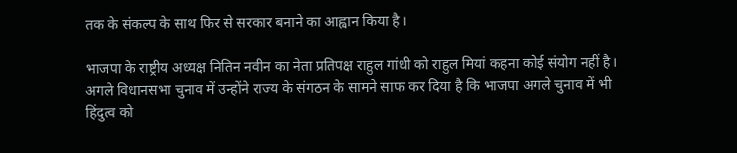तक के संकल्प के साथ फिर से सरकार बनाने का आह्वान किया है।

भाजपा के राष्ट्रीय अध्यक्ष नितिन नवीन का नेता प्रतिपक्ष राहुल गांधी को राहुल मियां कहना कोई संयोग नहीं है। अगले विधानसभा चुनाव में उन्होंने राज्य के संगठन के सामने साफ कर दिया है कि भाजपा अगले चुनाव में भी हिंदुत्व को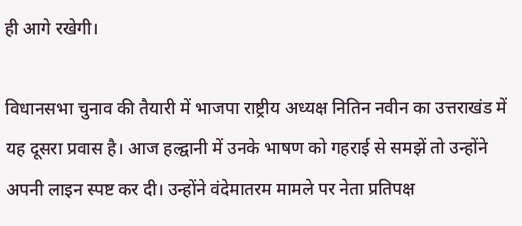ही आगे रखेगी।

विधानसभा चुनाव की तैयारी में भाजपा राष्ट्रीय अध्यक्ष नितिन नवीन का उत्तराखंड में यह दूसरा प्रवास है। आज हल्द्वानी में उनके भाषण को गहराई से समझें तो उन्होंने अपनी लाइन स्पष्ट कर दी। उन्होंने वंदेमातरम मामले पर नेता प्रतिपक्ष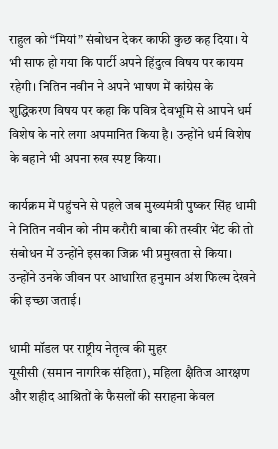राहुल को “मियां” संबोधन देकर काफी कुछ कह दिया। ये भी साफ हो गया कि पार्टी अपने हिंदुत्व विषय पर कायम रहेगी। नितिन नवीन ने अपने भाषण में कांग्रेस के शुद्धिकरण विषय पर कहा कि पवित्र देवभूमि से आपने धर्म विशेष के नारे लगा अपमानित किया है। उन्होंने धर्म विशेष के बहाने भी अपना रुख स्पष्ट किया।

कार्यक्रम में पहुंचने से पहले जब मुख्यमंत्री पुष्कर सिंह धामी ने नितिन नवीन को नीम करौरी बाबा की तस्वीर भेंट की तो संबोधन में उन्होंने इसका जिक्र भी प्रमुखता से किया। उन्होंने उनके जीवन पर आधारित हनुमान अंश फिल्म देखने की इच्छा जताई।

धामी मॉडल पर राष्ट्रीय नेतृत्व की मुहर
यूसीसी (समान नागरिक संहिता), महिला क्षैतिज आरक्षण और शहीद आश्रितों के फैसलों की सराहना केवल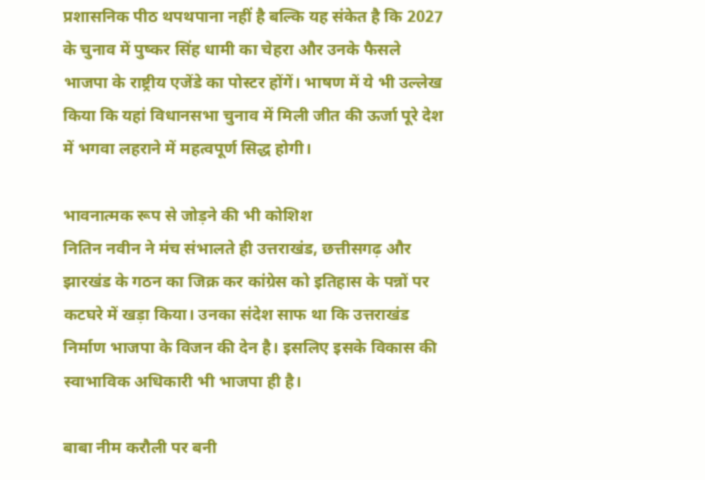प्रशासनिक पीठ थपथपाना नहीं है बल्कि यह संकेत है कि 2027 के चुनाव में पुष्कर सिंह धामी का चेहरा और उनके फैसले भाजपा के राष्ट्रीय एजेंडे का पोस्टर होंगें। भाषण में ये भी उल्लेख किया कि यहां विधानसभा चुनाव में मिली जीत की ऊर्जा पूरे देश में भगवा लहराने में महत्वपूर्ण सिद्ध होगी।

भावनात्मक रूप से जोड़ने की भी कोशिश
नितिन नवीन ने मंच संभालते ही उत्तराखंड, छत्तीसगढ़ और झारखंड के गठन का जिक्र कर कांग्रेस को इतिहास के पन्नों पर कटघरे में खड़ा किया। उनका संदेश साफ था कि उत्तराखंड निर्माण भाजपा के विजन की देन है। इसलिए इसके विकास की स्वाभाविक अधिकारी भी भाजपा ही है।

बाबा नीम करौली पर बनी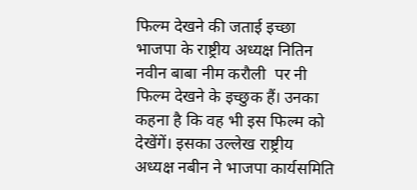फिल्म देखने की जताई इच्छा
भाजपा के राष्ट्रीय अध्यक्ष नितिन नवीन बाबा नीम करौली  पर नी फिल्म देखने के इच्छुक हैं। उनका कहना है कि वह भी इस फिल्म को देखेंगें। इसका उल्लेख राष्ट्रीय अध्यक्ष नबीन ने भाजपा कार्यसमिति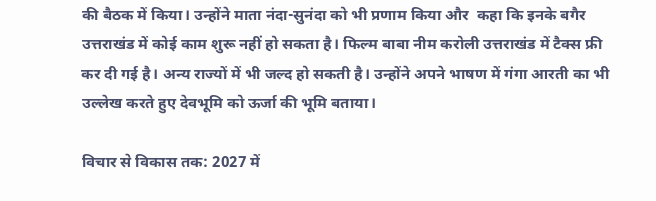की बैठक में किया। उन्होंने माता नंदा-सुनंदा को भी प्रणाम किया और  कहा कि इनके बगैर उत्तराखंड में कोई काम शुरू नहीं हो सकता है। फिल्म बाबा नीम करोली उत्तराखंड में टैक्स फ्री कर दी गई है। अन्य राज्यों में भी जल्द हो सकती है। उन्होंने अपने भाषण में गंगा आरती का भी उल्लेख करते हुए देवभूमि को ऊर्जा की भूमि बताया।

विचार से विकास तक: 2027 में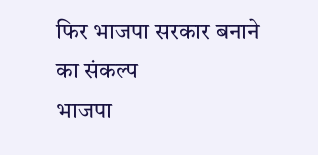फिर भाजपा सरकार बनाने का संकल्प
भाजपा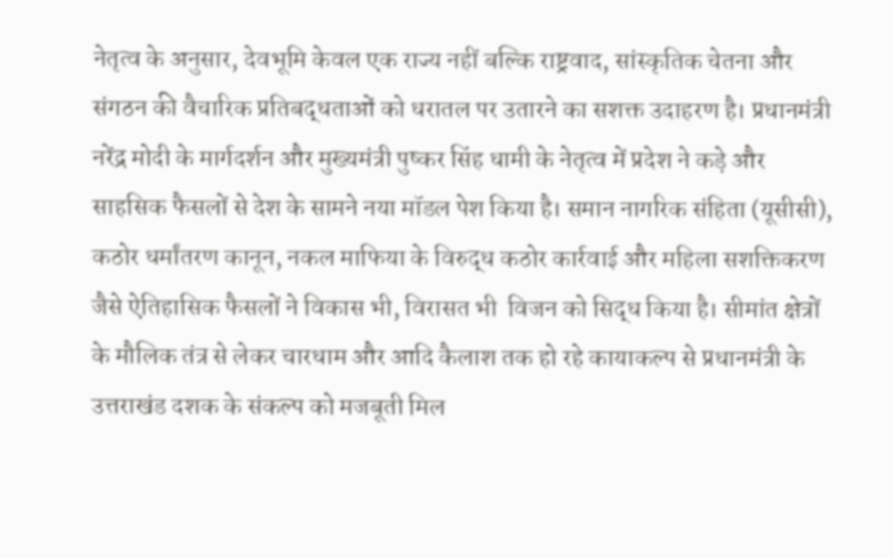नेतृत्व के अनुसार, देवभूमि केवल एक राज्य नहीं बल्कि राष्ट्रवाद, सांस्कृतिक चेतना और संगठन की वैचारिक प्रतिबद्धताओं को धरातल पर उतारने का सशक्त उदाहरण है। प्रधानमंत्री नरेंद्र मोदी के मार्गदर्शन और मुख्यमंत्री पुष्कर सिंह धामी के नेतृत्व में प्रदेश ने कड़े और साहसिक फैसलों से देश के सामने नया मॉडल पेश किया है। समान नागरिक संहिता (यूसीसी), कठोर धर्मांतरण कानून, नकल माफिया के विरुद्ध कठोर कार्रवाई और महिला सशक्तिकरण जैसे ऐतिहासिक फैसलों ने विकास भी, विरासत भी  विजन को सिद्ध किया है। सीमांत क्षेत्रों के मौलिक तंत्र से लेकर चारधाम और आदि कैलाश तक हो रहे कायाकल्प से प्रधानमंत्री के उत्तराखंड दशक के संकल्प को मजबूती मिल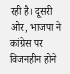रही है। दूसरी ओर, भाजपा ने कांग्रेस पर विजनहीन होने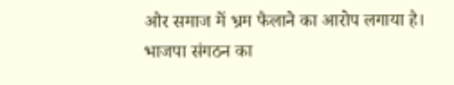और समाज में भ्रम फैलाने का आरोप लगाया है। भाजपा संगठन का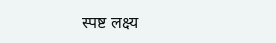स्पष्ट लक्ष्य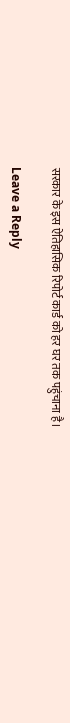सरकार के इस ऐतिहासिक रिपोर्ट कार्ड को हर घर तक पहुंचाना है।

Leave a Reply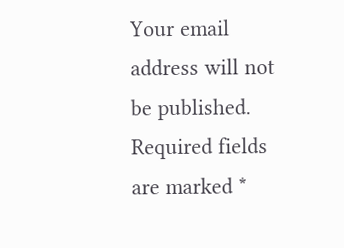Your email address will not be published. Required fields are marked *